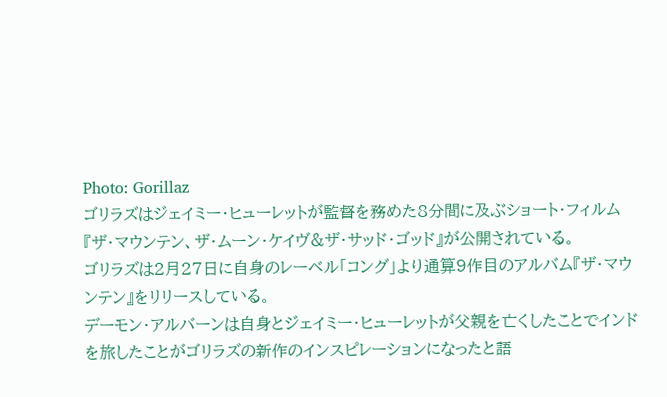Photo: Gorillaz
ゴリラズはジェイミー・ヒューレットが監督を務めた8分間に及ぶショート・フィルム『ザ・マウンテン、ザ・ムーン・ケイヴ&ザ・サッド・ゴッド』が公開されている。
ゴリラズは2月27日に自身のレーベル「コング」より通算9作目のアルバム『ザ・マウンテン』をリリースしている。
デーモン・アルバーンは自身とジェイミー・ヒューレットが父親を亡くしたことでインドを旅したことがゴリラズの新作のインスピレーションになったと語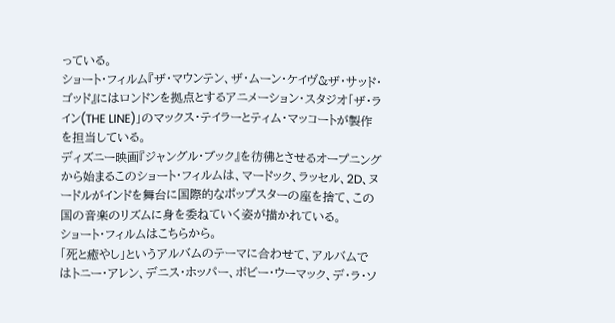っている。
ショート・フィルム『ザ・マウンテン、ザ・ムーン・ケイヴ&ザ・サッド・ゴッド』にはロンドンを拠点とするアニメーション・スタジオ「ザ・ライン(THE LINE)」のマックス・テイラーとティム・マッコートが製作を担当している。
ディズニー映画『ジャングル・ブック』を彷彿とさせるオープニングから始まるこのショート・フィルムは、マードック、ラッセル、2D、ヌードルがインドを舞台に国際的なポップスターの座を捨て、この国の音楽のリズムに身を委ねていく姿が描かれている。
ショート・フィルムはこちらから。
「死と癒やし」というアルバムのテーマに合わせて、アルバムではトニー・アレン、デニス・ホッパー、ボビー・ウーマック、デ・ラ・ソ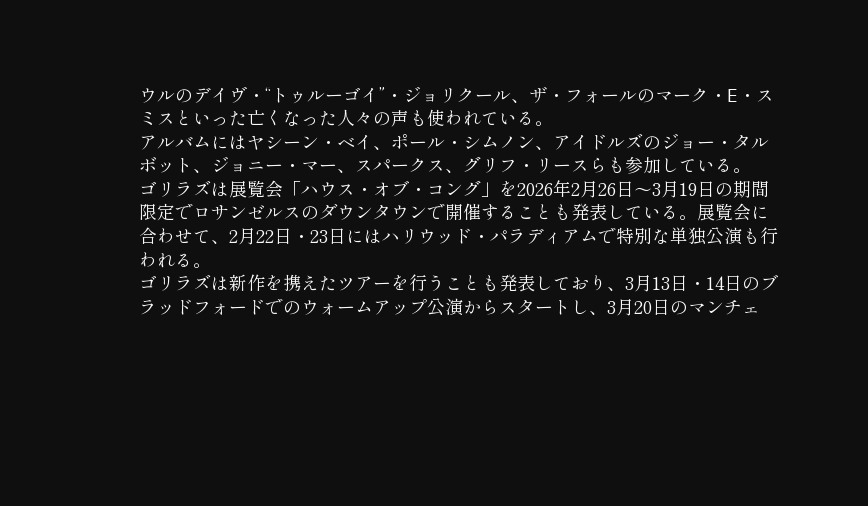ウルのデイヴ・“トゥルーゴイ”・ジョリクール、ザ・フォールのマーク・E・スミスといった亡くなった人々の声も使われている。
アルバムにはヤシーン・ベイ、ポール・シムノン、アイドルズのジョー・タルボット、ジョニー・マー、スパークス、グリフ・リースらも参加している。
ゴリラズは展覧会「ハウス・オブ・コング」を2026年2月26日〜3月19日の期間限定でロサンゼルスのダウンタウンで開催することも発表している。展覧会に合わせて、2月22日・23日にはハリウッド・パラディアムで特別な単独公演も行われる。
ゴリラズは新作を携えたツアーを行うことも発表しており、3月13日・14日のブラッドフォードでのウォームアップ公演からスタートし、3月20日のマンチェ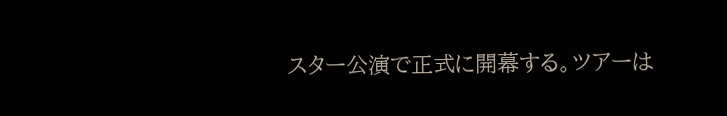スター公演で正式に開幕する。ツアーは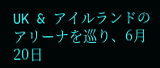UK & アイルランドのアリーナを巡り、6月20日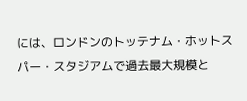には、ロンドンのトッテナム・ホットスパー・スタジアムで過去最大規模と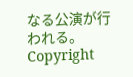なる公演が行われる。
Copyright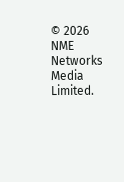© 2026 NME Networks Media Limited.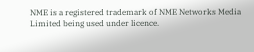NME is a registered trademark of NME Networks Media Limited being used under licence.